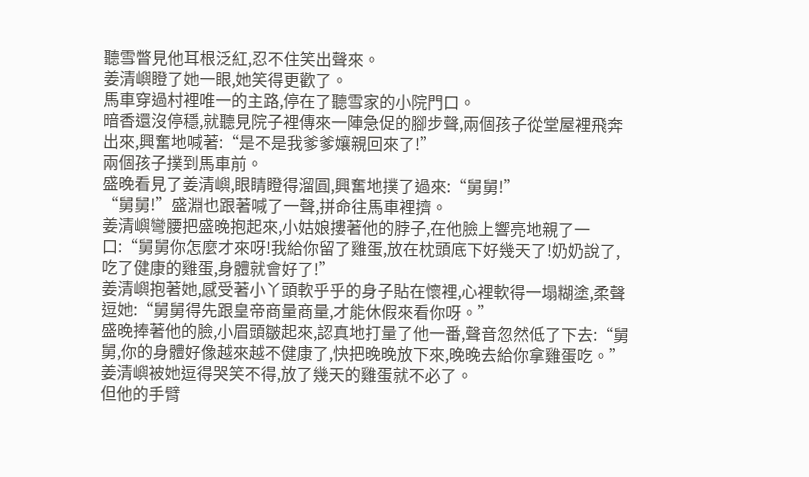聽雪瞥見他耳根泛紅,忍不住笑出聲來。
姜清嶼瞪了她一眼,她笑得更歡了。
馬車穿過村裡唯一的主路,停在了聽雪家的小院門口。
暗香還沒停穩,就聽見院子裡傳來一陣急促的腳步聲,兩個孩子從堂屋裡飛奔出來,興奮地喊著:“是不是我爹爹孃親回來了!”
兩個孩子撲到馬車前。
盛晚看見了姜清嶼,眼睛瞪得溜圓,興奮地撲了過來:“舅舅!”
“舅舅!”盛淵也跟著喊了一聲,拼命往馬車裡擠。
姜清嶼彎腰把盛晚抱起來,小姑娘摟著他的脖子,在他臉上響亮地親了一口:“舅舅你怎麼才來呀!我給你留了雞蛋,放在枕頭底下好幾天了!奶奶說了,吃了健康的雞蛋,身體就會好了!”
姜清嶼抱著她,感受著小丫頭軟乎乎的身子貼在懷裡,心裡軟得一塌糊塗,柔聲逗她:“舅舅得先跟皇帝商量商量,才能休假來看你呀。”
盛晚捧著他的臉,小眉頭皺起來,認真地打量了他一番,聲音忽然低了下去:“舅舅,你的身體好像越來越不健康了,快把晚晚放下來,晚晚去給你拿雞蛋吃。”
姜清嶼被她逗得哭笑不得,放了幾天的雞蛋就不必了。
但他的手臂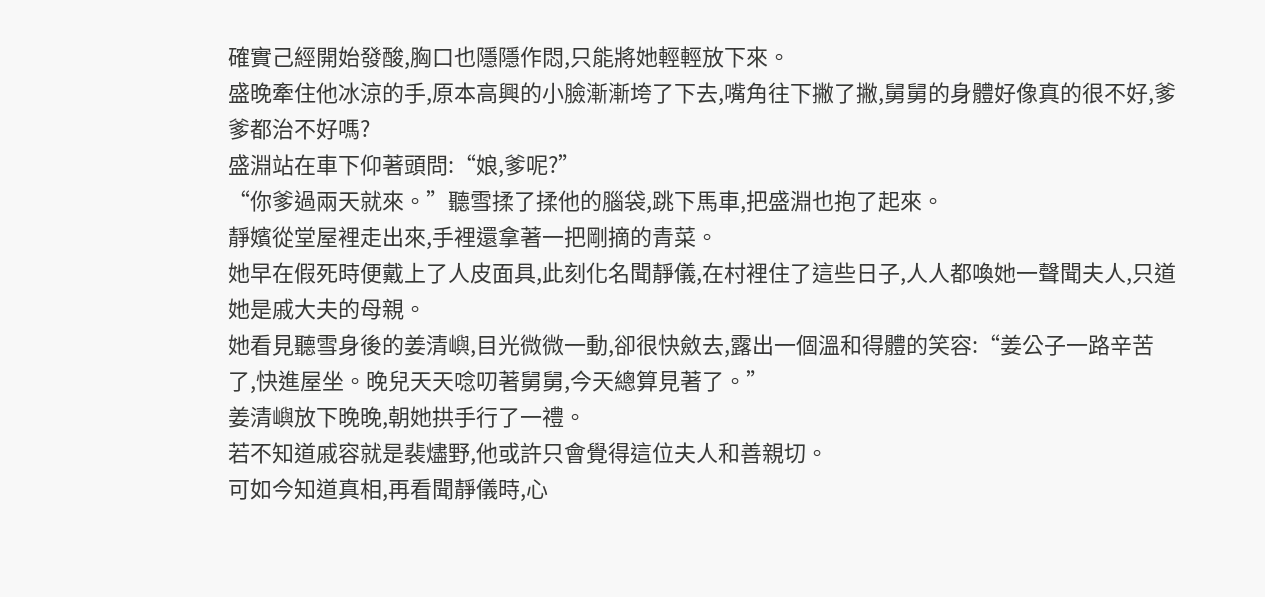確實己經開始發酸,胸口也隱隱作悶,只能將她輕輕放下來。
盛晚牽住他冰涼的手,原本高興的小臉漸漸垮了下去,嘴角往下撇了撇,舅舅的身體好像真的很不好,爹爹都治不好嗎?
盛淵站在車下仰著頭問:“娘,爹呢?”
“你爹過兩天就來。”聽雪揉了揉他的腦袋,跳下馬車,把盛淵也抱了起來。
靜嬪從堂屋裡走出來,手裡還拿著一把剛摘的青菜。
她早在假死時便戴上了人皮面具,此刻化名聞靜儀,在村裡住了這些日子,人人都喚她一聲聞夫人,只道她是戚大夫的母親。
她看見聽雪身後的姜清嶼,目光微微一動,卻很快斂去,露出一個溫和得體的笑容:“姜公子一路辛苦了,快進屋坐。晚兒天天唸叨著舅舅,今天總算見著了。”
姜清嶼放下晚晚,朝她拱手行了一禮。
若不知道戚容就是裴燼野,他或許只會覺得這位夫人和善親切。
可如今知道真相,再看聞靜儀時,心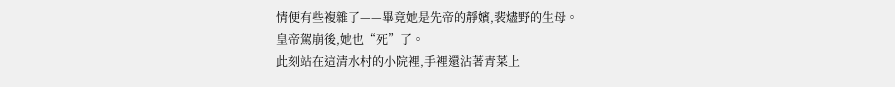情便有些複雜了——畢竟她是先帝的靜嬪,裴燼野的生母。
皇帝駕崩後,她也“死”了。
此刻站在這清水村的小院裡,手裡還沾著青菜上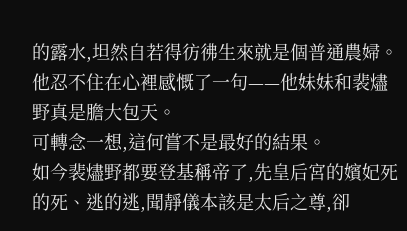的露水,坦然自若得彷彿生來就是個普通農婦。
他忍不住在心裡感慨了一句——他妹妹和裴燼野真是膽大包天。
可轉念一想,這何嘗不是最好的結果。
如今裴燼野都要登基稱帝了,先皇后宮的嬪妃死的死、逃的逃,聞靜儀本該是太后之尊,卻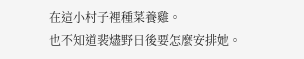在這小村子裡種菜養雞。
也不知道裴燼野日後要怎麼安排她。